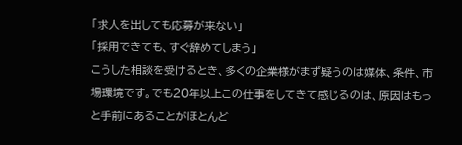「求人を出しても応募が来ない」
「採用できても、すぐ辞めてしまう」
こうした相談を受けるとき、多くの企業様がまず疑うのは媒体、条件、市場環境です。でも20年以上この仕事をしてきて感じるのは、原因はもっと手前にあることがほとんど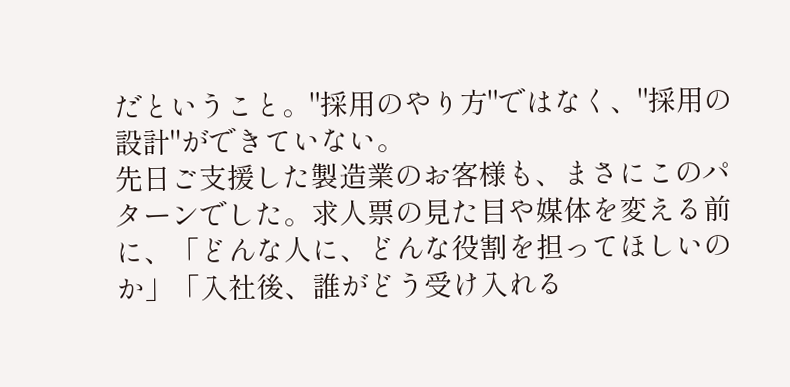だということ。"採用のやり方"ではなく、"採用の設計"ができていない。
先日ご支援した製造業のお客様も、まさにこのパターンでした。求人票の見た目や媒体を変える前に、「どんな人に、どんな役割を担ってほしいのか」「入社後、誰がどう受け入れる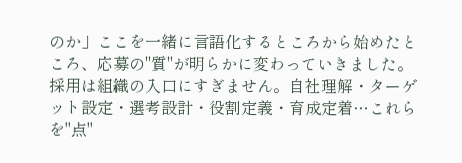のか」ここを一緒に言語化するところから始めたところ、応募の"質"が明らかに変わっていきました。
採用は組織の入口にすぎません。自社理解・ターゲット設定・選考設計・役割定義・育成定着…これらを"点"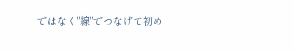ではなく"線"でつなげて初め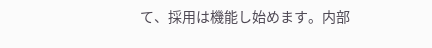て、採用は機能し始めます。内部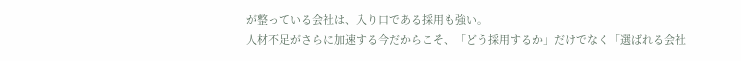が整っている会社は、入り口である採用も強い。
人材不足がさらに加速する今だからこそ、「どう採用するか」だけでなく「選ばれる会社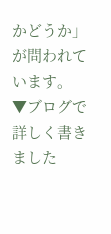かどうか」が問われています。
▼ブログで詳しく書きました